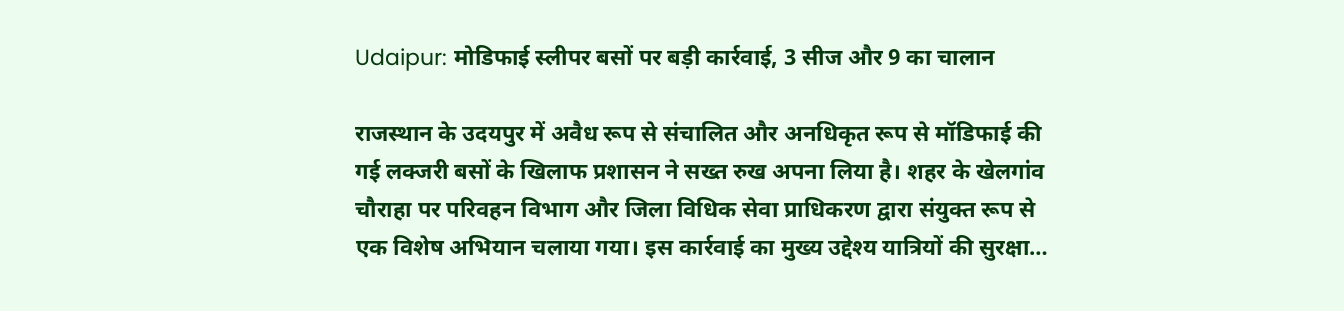Udaipur: मोडिफाई स्लीपर बसों पर बड़ी कार्रवाई, 3 सीज और 9 का चालान

राजस्थान के उदयपुर में अवैध रूप से संचालित और अनधिकृत रूप से मॉडिफाई की गई लक्जरी बसों के खिलाफ प्रशासन ने सख्त रुख अपना लिया है। शहर के खेलगांव चौराहा पर परिवहन विभाग और जिला विधिक सेवा प्राधिकरण द्वारा संयुक्त रूप से एक विशेष अभियान चलाया गया। इस कार्रवाई का मुख्य उद्देश्य यात्रियों की सुरक्षा…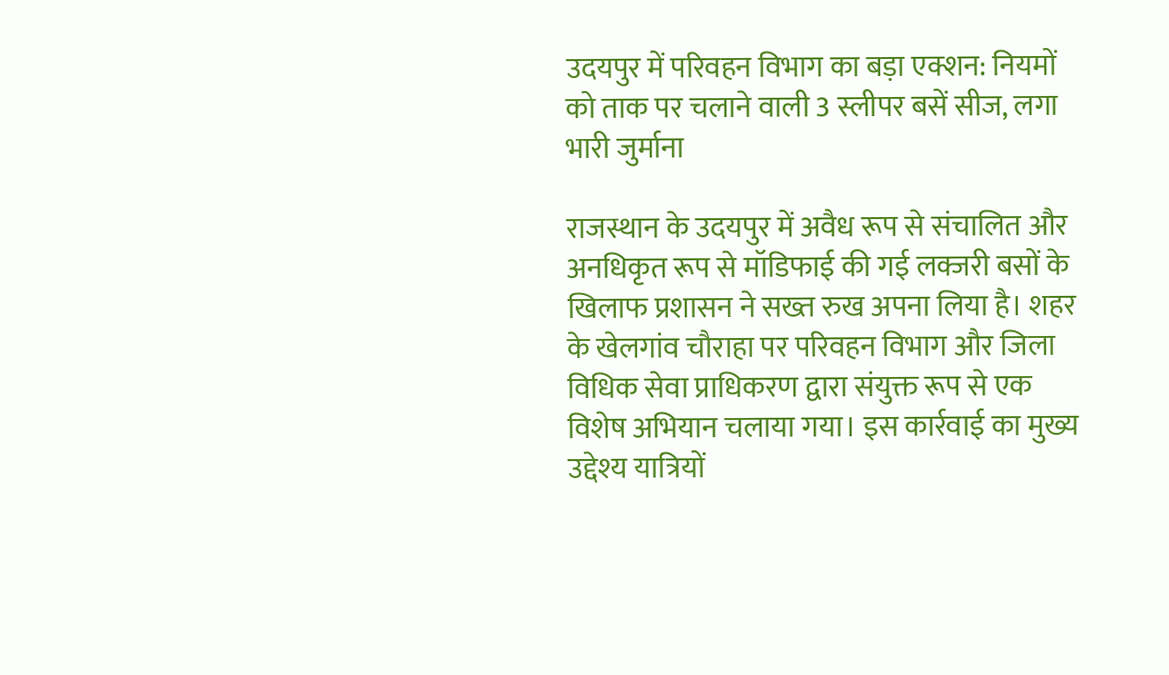उदयपुर में परिवहन विभाग का बड़ा एक्शन: नियमों को ताक पर चलाने वाली 3 स्लीपर बसें सीज, लगा भारी जुर्माना

राजस्थान के उदयपुर में अवैध रूप से संचालित और अनधिकृत रूप से मॉडिफाई की गई लक्जरी बसों के खिलाफ प्रशासन ने सख्त रुख अपना लिया है। शहर के खेलगांव चौराहा पर परिवहन विभाग और जिला विधिक सेवा प्राधिकरण द्वारा संयुक्त रूप से एक विशेष अभियान चलाया गया। इस कार्रवाई का मुख्य उद्देश्य यात्रियों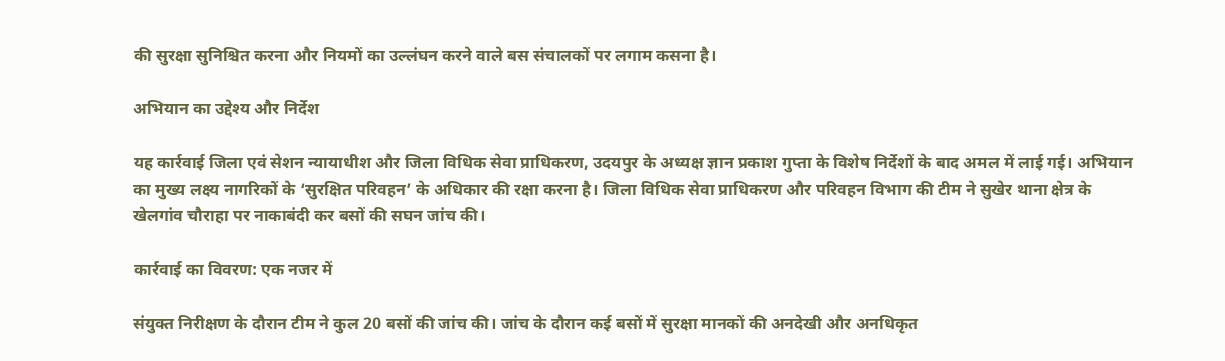की सुरक्षा सुनिश्चित करना और नियमों का उल्लंघन करने वाले बस संचालकों पर लगाम कसना है।

अभियान का उद्देश्य और निर्देश

यह कार्रवाई जिला एवं सेशन न्यायाधीश और जिला विधिक सेवा प्राधिकरण, उदयपुर के अध्यक्ष ज्ञान प्रकाश गुप्ता के विशेष निर्देशों के बाद अमल में लाई गई। अभियान का मुख्य लक्ष्य नागरिकों के ‘सुरक्षित परिवहन’ के अधिकार की रक्षा करना है। जिला विधिक सेवा प्राधिकरण और परिवहन विभाग की टीम ने सुखेर थाना क्षेत्र के खेलगांव चौराहा पर नाकाबंदी कर बसों की सघन जांच की।

कार्रवाई का विवरण: एक नजर में

संयुक्त निरीक्षण के दौरान टीम ने कुल 20 बसों की जांच की। जांच के दौरान कई बसों में सुरक्षा मानकों की अनदेखी और अनधिकृत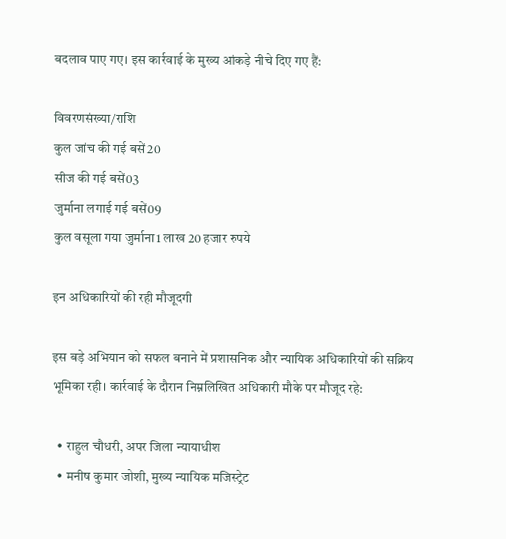बदलाव पाए गए। इस कार्रवाई के मुख्य आंकड़े नीचे दिए गए हैं:

विवरणसंख्या/राशि
कुल जांच की गई बसें20
सीज की गई बसें03
जुर्माना लगाई गई बसें09
कुल वसूला गया जुर्माना1 लाख 20 हजार रुपये

इन अधिकारियों की रही मौजूदगी

इस बड़े अभियान को सफल बनाने में प्रशासनिक और न्यायिक अधिकारियों की सक्रिय भूमिका रही। कार्रवाई के दौरान निम्नलिखित अधिकारी मौके पर मौजूद रहे:

  • राहुल चौधरी, अपर जिला न्यायाधीश
  • मनीष कुमार जोशी, मुख्य न्यायिक मजिस्ट्रेट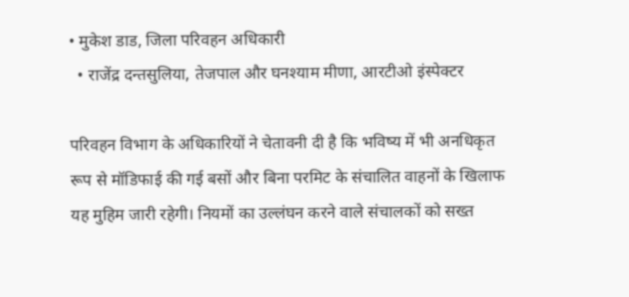• मुकेश डाड, जिला परिवहन अधिकारी
  • राजेंद्र दन्तसुलिया, तेजपाल और घनश्याम मीणा, आरटीओ इंस्पेक्टर

परिवहन विभाग के अधिकारियों ने चेतावनी दी है कि भविष्य में भी अनधिकृत रूप से मॉडिफाई की गई बसों और बिना परमिट के संचालित वाहनों के खिलाफ यह मुहिम जारी रहेगी। नियमों का उल्लंघन करने वाले संचालकों को सख्त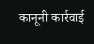कानूनी कार्रवाई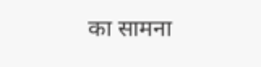का सामना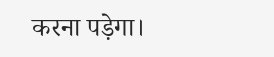करना पड़ेगा।